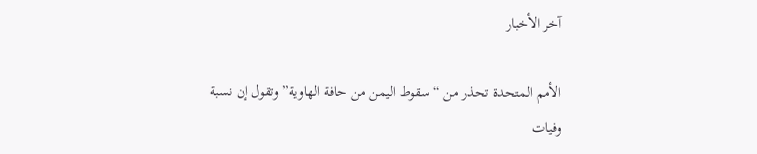آخر الأخبار

الأمم المتحدة تحذر من “سقوط اليمن من حافة الهاوية” وتقول إن نسبة وفيات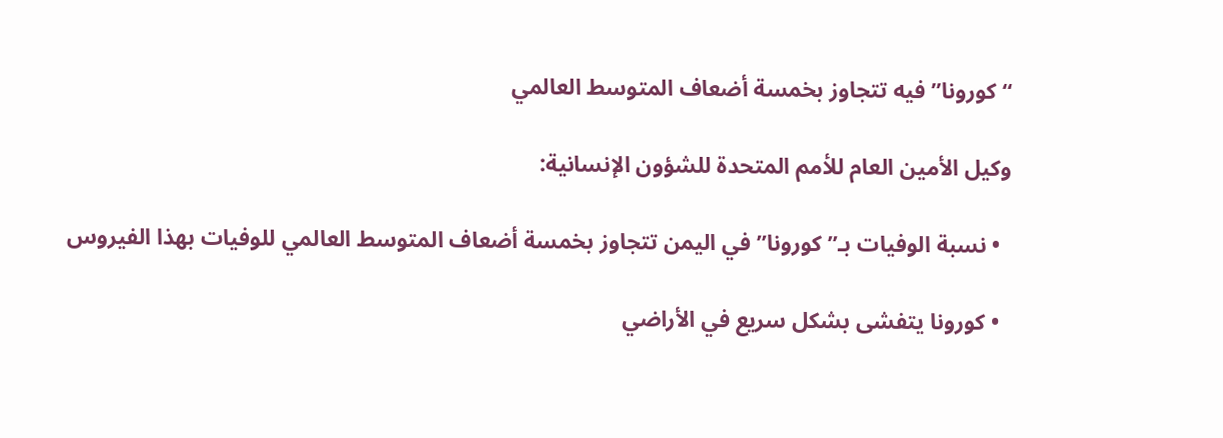“كورونا” فيه تتجاوز بخمسة أضعاف المتوسط العالمي

وكيل الأمين العام للأمم المتحدة للشؤون الإنسانية:

  • نسبة الوفيات بـ”كورونا” في اليمن تتجاوز بخمسة أضعاف المتوسط العالمي للوفيات بهذا الفيروس

  • كورونا يتفشى بشكل سريع في الأراضي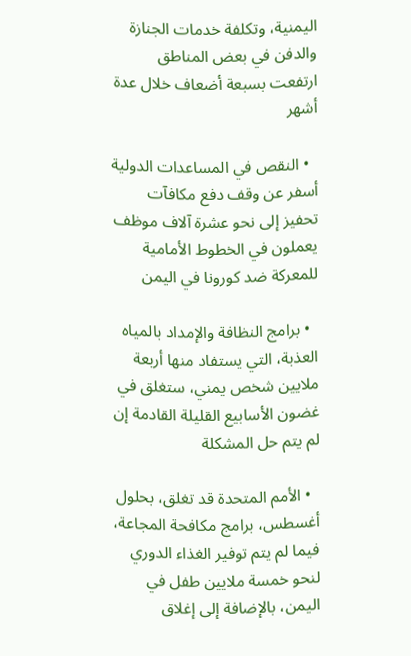اليمنية، وتكلفة خدمات الجنازة والدفن في بعض المناطق ارتفعت بسبعة أضعاف خلال عدة أشهر

  • النقص في المساعدات الدولية أسفر عن وقف دفع مكافآت تحفيز إلى نحو عشرة آلاف موظف يعملون في الخطوط الأمامية للمعركة ضد كورونا في اليمن

  • برامج النظافة والإمداد بالمياه العذبة، التي يستفاد منها أربعة ملايين شخص يمني، ستغلق في غضون الأسابيع القليلة القادمة إن لم يتم حل المشكلة

  • الأمم المتحدة قد تغلق، بحلول أغسطس، برامج مكافحة المجاعة، فيما لم يتم توفير الغذاء الدوري لنحو خمسة ملايين طفل في اليمن، بالإضافة إلى إغلاق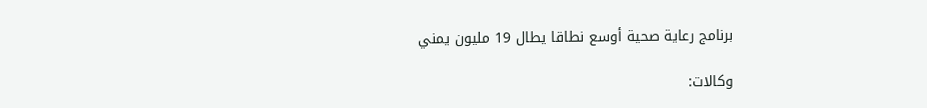برنامج رعاية صحية أوسع نطاقا يطال 19 مليون يمني

وكالات: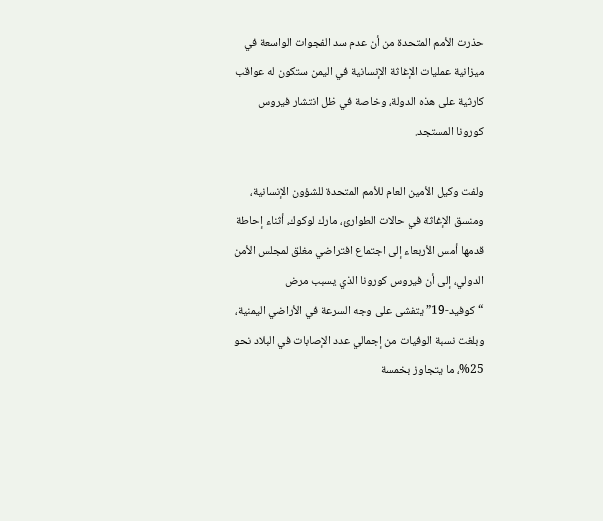حذرت الأمم المتحدة من أن عدم سد الفجوات الواسعة في ميزانية عمليات الإغاثة الإنسانية في اليمن ستكون له عواقب كارثية على هذه الدولة، وخاصة في ظل انتشار فيروس كورونا المستجد.

ولفت وكيل الأمين العام للأمم المتحدة للشؤون الإنسانية، ومنسق الإغاثة في حالات الطوارئ، مارك لوكوك، أثناء إحاطة قدمها أمس الأربعاء إلى اجتماع افتراضي مغلق لمجلس الأمن الدولي، إلى أن فيروس كورونا الذي يسبب مرض “كوفيد-19” يتفشى على وجه السرعة في الأراضي اليمنية، وبلغت نسبة الوفيات من إجمالي عدد الإصابات في البلاد نحو 25%، ما يتجاوز بخمسة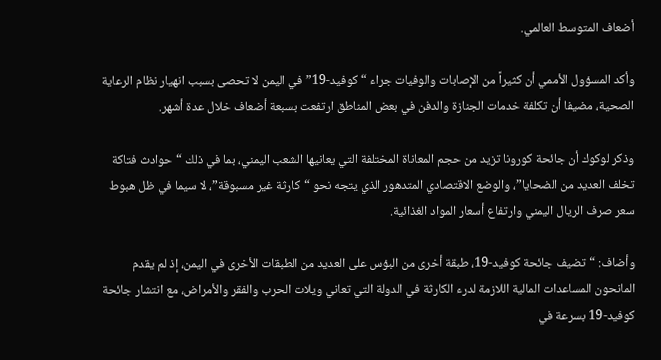أضعاف المتوسط العالمي.

وأكد المسؤول الأممي أن كثيراً من الإصابات والوفيات جراء “كوفيد-19” في اليمن لا تحصى بسبب انهيار نظام الرعاية الصحية، مضيفا أن تكلفة خدمات الجنازة والدفن في بعض المناطق ارتفعت بسبعة أضعاف خلال عدة أشهر.

وذكر لوكوك أن جائحة كورونا تزيد من حجم المعاناة المختلفة التي يعانيها الشعب اليمني، بما في ذلك “حوادث فتاكة تخلف العديد من الضحايا”، والوضع الاقتصادي المتدهور الذي يتجه نحو “كارثة غير مسبوقة”، لا سيما في ظل هبوط سعر صرف الريال اليمني وارتفاع أسعار المواد الغذائية.

وأضاف: “تضيف جائحة كوفيد-19، طبقة أخرى من البؤس على العديد من الطبقات الأخرى في اليمن، إذ لم يقدم المانحون المساعدات المالية اللازمة لدرء الكارثة في الدولة التي تعاني ويلات الحرب والفقر والأمراض، مع انتشار جائحة كوفيد-19 بسرعة في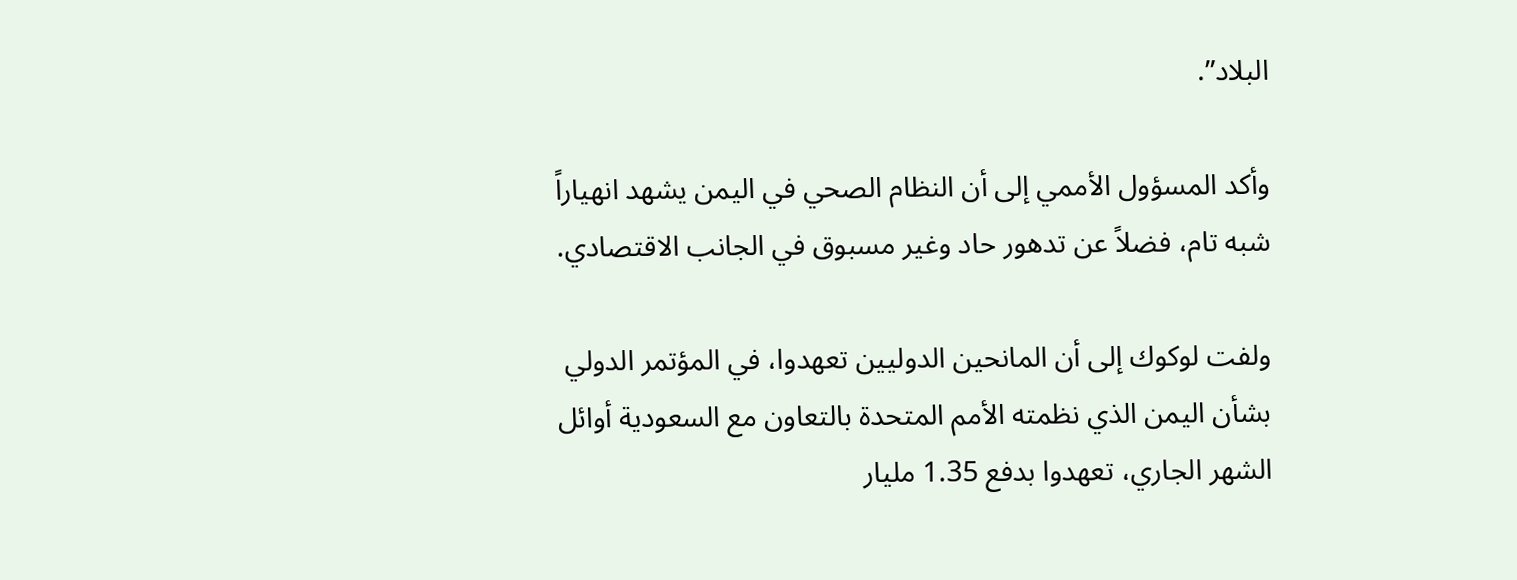البلاد”.

وأكد المسؤول الأممي إلى أن النظام الصحي في اليمن يشهد انهياراً شبه تام، فضلاً عن تدهور حاد وغير مسبوق في الجانب الاقتصادي.

ولفت لوكوك إلى أن المانحين الدوليين تعهدوا، في المؤتمر الدولي بشأن اليمن الذي نظمته الأمم المتحدة بالتعاون مع السعودية أوائل الشهر الجاري، تعهدوا بدفع 1.35 مليار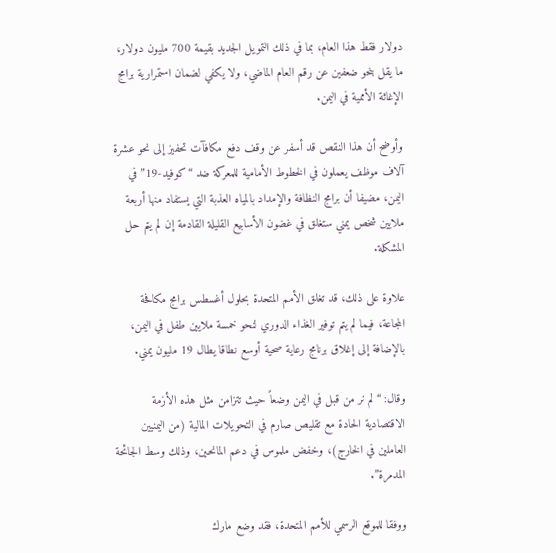دولار فقط هذا العام، بما في ذلك التمويل الجديد بقيمة 700 مليون دولار، ما يقل بنحو ضعفين عن رقم العام الماضي، ولا يكفي لضمان استمرارية برامج الإغاثة الأممية في اليمن.

وأوضح أن هذا النقص قد أسفر عن وقف دفع مكافآت تحفيز إلى نحو عشرة آلاف موظف يعملون في الخطوط الأمامية للمعركة ضد “كوفيد-19” في اليمن، مضيفا أن برامج النظافة والإمداد بالمياه العذبة التي يستفاد منها أربعة ملايين شخص يمني ستغلق في غضون الأسابيع القليلة القادمة إن لم يتم حل المشكلة.

علاوة على ذلك، قد تغلق الأمم المتحدة بحلول أغسطس برامج مكافحة المجاعة، فيما لم يتم توفير الغذاء الدوري لنحو خمسة ملايين طفل في اليمن، بالإضافة إلى إغلاق برنامج رعاية صحية أوسع نطاقا يطال 19 مليون يمني.

وقال: “لم نر من قبل في اليمن وضعاً حيث تتزامن مثل هذه الأزمة الاقتصادية الحادة مع تقليص صارم في التحويلات المالية (من اليمنيين العاملين في الخارج)، وخفض ملموس في دعم المانحين، وذلك وسط الجائحة المدمرة”.

ووفقا للموقع الرسمي للأمم المتحدة، فقد وضع مارك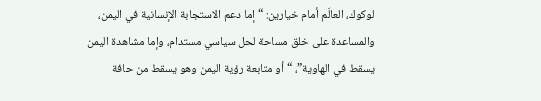لوكوك، العالَم أمام خيارين: “إما دعم الاستجابة الإنسانية في اليمن، والمساعدة على خلق مساحة لحل سياسي مستدام، وإما مشاهدة اليمن يسقط في الهاوية”، “أو متابعة رؤية اليمن وهو يسقط من حافة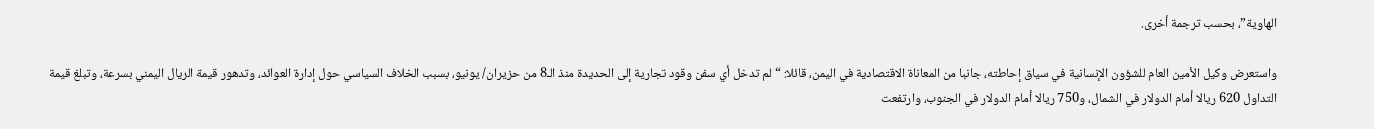الهاوية”، بحسب ترجمة أخرى.

واستعرض وكيل الأمين العام للشؤون الإنسانية في سياق إحاطته، جانبا من المعاناة الاقتصادية في اليمن، قائلا: “لم تدخل أي سفن وقود تجارية إلى الحديدة منذ الـ8 من حزيران/ يونيو، بسبب الخلاف السياسي حول إدارة العوائد، وتدهور قيمة الريال اليمني بسرعة، وتبلغ قيمة التداول 620 ريالا أمام الدولار في الشمال، و750 ريالا أمام الدولار في الجنوب، وارتفعت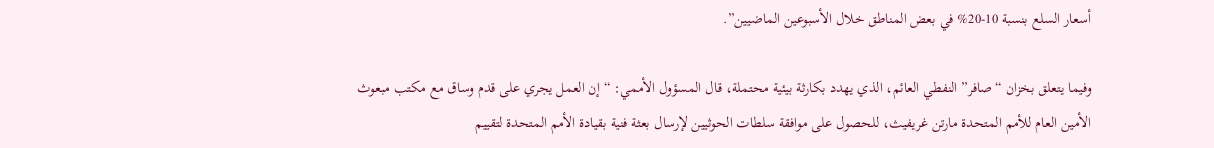أسعار السلع بنسبة 10-20% في بعض المناطق خلال الأسبوعين الماضيين”.

وفيما يتعلق بخزان “صافر” النفطي العائم، الذي يهدد بكارثة بيئية محتملة، قال المسؤول الأممي: “إن العمل يجري على قدم وساق مع مكتب مبعوث الأمين العام للأمم المتحدة مارتن غريفيث، للحصول على موافقة سلطات الحوثيين لإرسال بعثة فنية بقيادة الأمم المتحدة لتقييم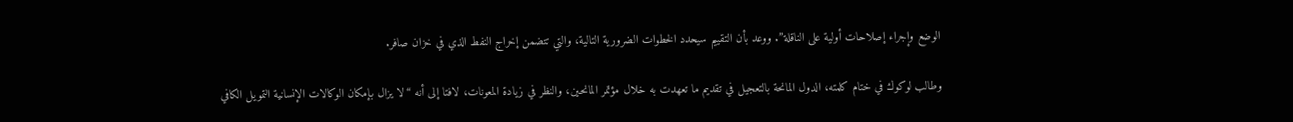الوضع وإجراء إصلاحات أولية على الناقلة”. ووعد بأن التقييم سيحدد الخطوات الضرورية التالية، والتي تتضمن إخراج النفط الذي في خزان صافر.

وطالب لوكوك في ختام كلمته، الدول المانحة بالتعجيل في تقديم ما تعهدت به خلال مؤتمر المانحين، والنظر في زيادة المعونات، لافتا إلى أنه “لا يزال بإمكان الوكالات الإنسانية التمويل الكافي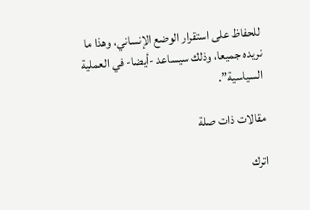للحفاظ على استقرار الوضع الإنساني، وهذا ما نريده جميعا، وذلك سيساعد -أيضا- في العملية السياسية”.

مقالات ذات صلة

اترك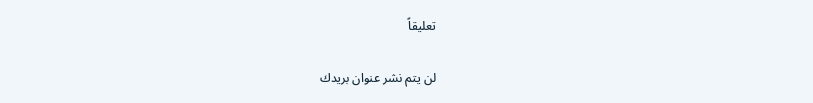تعليقاً

لن يتم نشر عنوان بريدك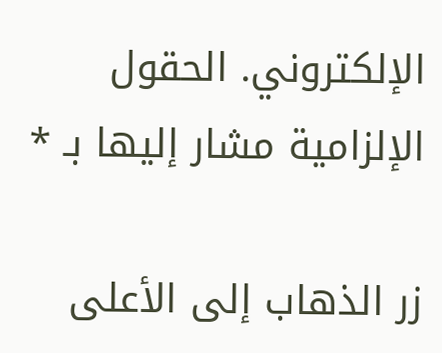الإلكتروني. الحقول الإلزامية مشار إليها بـ *

زر الذهاب إلى الأعلى